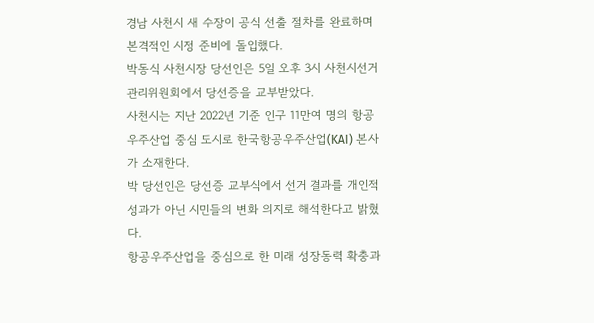경남 사천시 새 수장이 공식 선출 절차를 완료하며 본격적인 시정 준비에 돌입했다.
박동식 사천시장 당선인은 5일 오후 3시 사천시선거관리위원회에서 당선증을 교부받았다.
사천시는 지난 2022년 기준 인구 11만여 명의 항공우주산업 중심 도시로 한국항공우주산업(KAI) 본사가 소재한다.
박 당선인은 당선증 교부식에서 선거 결과를 개인적 성과가 아닌 시민들의 변화 의지로 해석한다고 밝혔다.
항공우주산업을 중심으로 한 미래 성장동력 확충과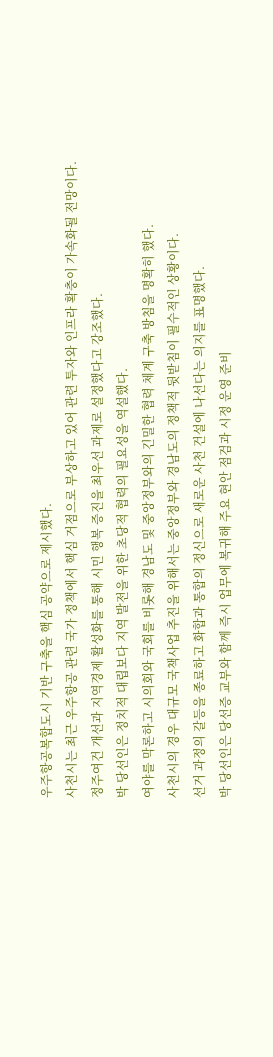우주항공복합도시 기반 구축을 핵심 공약으로 제시했다.
사천시는 최근 우주항공 관련 국가 정책에서 핵심 거점으로 부상하고 있어 관련 투자와 인프라 확충이 가속화될 전망이다.
정주여건 개선과 지역경제 활성화를 통해 시민 행복 증진을 최우선 과제로 설정했다고 강조했다.
박 당선인은 정치적 대립보다 지역 발전을 위한 초당적 협력의 필요성을 역설했다.
여야를 막론하고 시의회와 국회를 비롯해 경남도 및 중앙정부와의 긴밀한 협력 체계 구축 방침을 명확히 했다.
사천시의 경우 대규모 국책사업 추진을 위해서는 중앙정부와 경남도의 정책적 뒷받침이 필수적인 상황이다.
선거 과정의 갈등을 종료하고 화합과 통합의 정신으로 새로운 사천 건설에 나선다는 의지를 표명했다.
박 당선인은 당선증 교부와 함께 즉시 업무에 복귀해 주요 현안 점검과 시정 운영 준비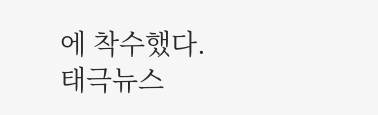에 착수했다.
태극뉴스